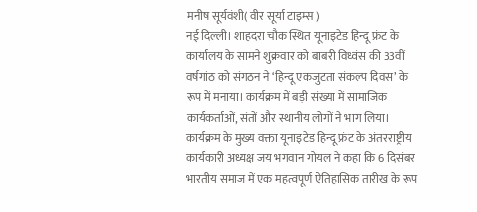मनीष सूर्यवंशी( वीर सूर्या टाइम्स )
नई दिल्ली। शाहदरा चौक स्थित यूनाइटेड हिन्दू फ्रंट के कार्यालय के सामने शुक्रवार को बाबरी विध्वंस की 33वीं वर्षगांठ को संगठन ने ‘हिन्दू एकजुटता संकल्प दिवस’ के रूप में मनाया। कार्यक्रम में बड़ी संख्या में सामाजिक कार्यकर्ताओं, संतों और स्थानीय लोगों ने भाग लिया।
कार्यक्रम के मुख्य वक्ता यूनाइटेड हिन्दू फ्रंट के अंतरराष्ट्रीय कार्यकारी अध्यक्ष जय भगवान गोयल ने कहा कि 6 दिसंबर भारतीय समाज में एक महत्वपूर्ण ऐतिहासिक तारीख के रूप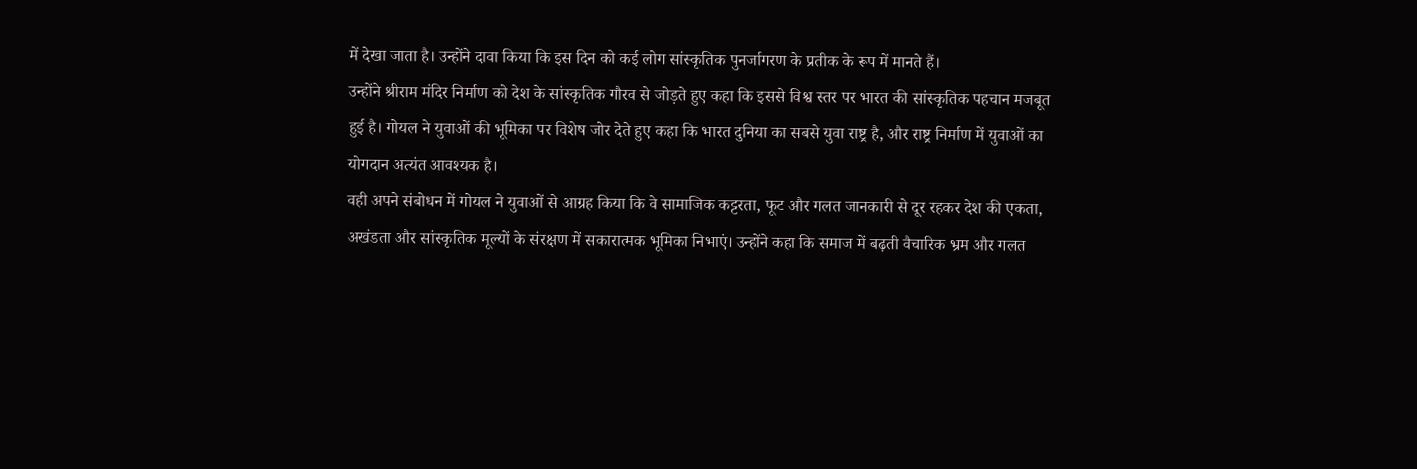में देखा जाता है। उन्होंने दावा किया कि इस दिन को कई लोग सांस्कृतिक पुनर्जागरण के प्रतीक के रूप में मानते हैं।
उन्होंने श्रीराम मंदिर निर्माण को देश के सांस्कृतिक गौरव से जोड़ते हुए कहा कि इससे विश्व स्तर पर भारत की सांस्कृतिक पहचान मजबूत हुई है। गोयल ने युवाओं की भूमिका पर विशेष जोर देते हुए कहा कि भारत दुनिया का सबसे युवा राष्ट्र है, और राष्ट्र निर्माण में युवाओं का योगदान अत्यंत आवश्यक है।
वही अपने संबोधन में गोयल ने युवाओं से आग्रह किया कि वे सामाजिक कट्टरता, फूट और गलत जानकारी से दूर रहकर देश की एकता, अखंडता और सांस्कृतिक मूल्यों के संरक्षण में सकारात्मक भूमिका निभाएं। उन्होंने कहा कि समाज में बढ़ती वैचारिक भ्रम और गलत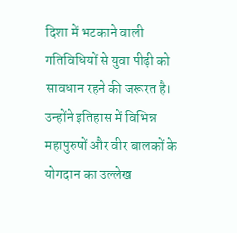दिशा में भटकाने वाली गतिविधियों से युवा पीढ़ी को सावधान रहने की जरूरत है।
उन्होंने इतिहास में विभिन्न महापुरुषों और वीर बालकों के योगदान का उल्लेख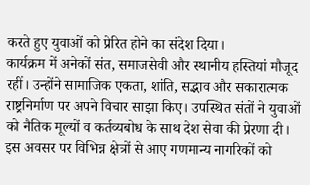करते हुए युवाओं को प्रेरित होने का संदेश दिया।
कार्यक्रम में अनेकों संत, समाजसेवी और स्थानीय हस्तियां मौजूद रहीं। उन्होंने सामाजिक एकता, शांति, सद्भाव और सकारात्मक राष्ट्रनिर्माण पर अपने विचार साझा किए। उपस्थित संतों ने युवाओं को नैतिक मूल्यों व कर्तव्यबोध के साथ देश सेवा की प्रेरणा दी।
इस अवसर पर विभिन्न क्षेत्रों से आए गणमान्य नागरिकों को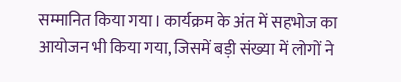सम्मानित किया गया। कार्यक्रम के अंत में सहभोज का आयोजन भी किया गया, जिसमें बड़ी संख्या में लोगों ने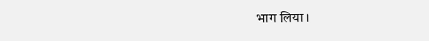भाग लिया।